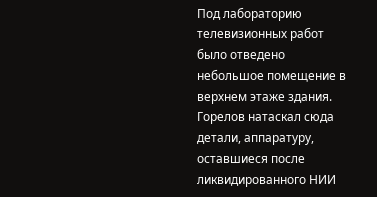Под лабораторию телевизионных работ было отведено небольшое помещение в верхнем этаже здания. Горелов натаскал сюда детали, аппаратуру, оставшиеся после ликвидированного НИИ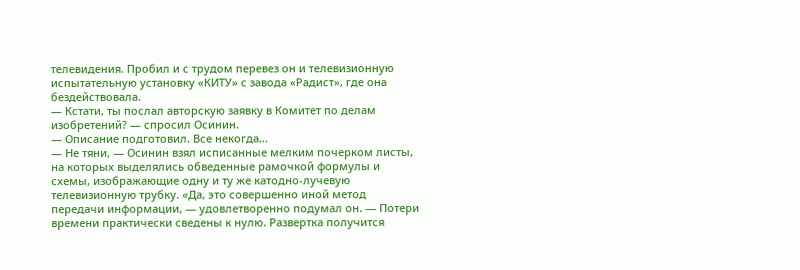телевидения. Пробил и с трудом перевез он и телевизионную испытательную установку «КИТУ» с завода «Радист», где она бездействовала.
— Кстати, ты послал авторскую заявку в Комитет по делам изобретений? — спросил Осинин.
— Описание подготовил. Все некогда…
— Не тяни, — Осинин взял исписанные мелким почерком листы, на которых выделялись обведенные рамочкой формулы и схемы, изображающие одну и ту же катодно-лучевую телевизионную трубку. «Да, это совершенно иной метод передачи информации, — удовлетворенно подумал он. — Потери времени практически сведены к нулю. Развертка получится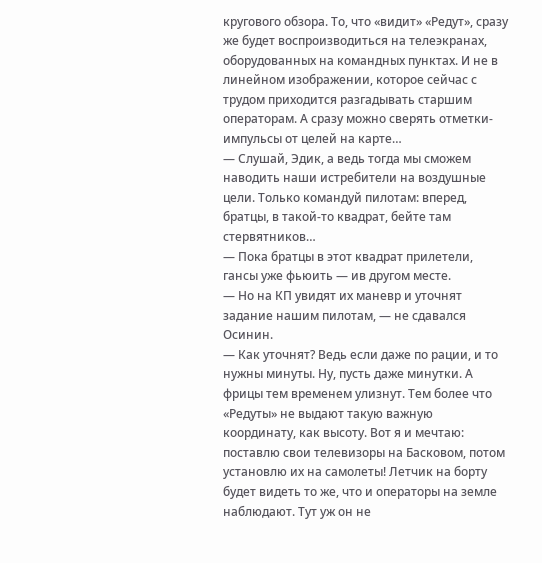кругового обзора. То, что «видит» «Редут», сразу же будет воспроизводиться на телеэкранах, оборудованных на командных пунктах. И не в линейном изображении, которое сейчас с трудом приходится разгадывать старшим операторам. А сразу можно сверять отметки-импульсы от целей на карте…
— Слушай, Эдик, а ведь тогда мы сможем наводить наши истребители на воздушные цели. Только командуй пилотам: вперед, братцы, в такой-то квадрат, бейте там стервятников…
— Пока братцы в этот квадрат прилетели, гансы уже фьюить — ив другом месте.
— Но на КП увидят их маневр и уточнят задание нашим пилотам, — не сдавался Осинин.
— Как уточнят? Ведь если даже по рации, и то нужны минуты. Ну, пусть даже минутки. А фрицы тем временем улизнут. Тем более что «Редуты» не выдают такую важную координату, как высоту. Вот я и мечтаю: поставлю свои телевизоры на Басковом, потом установлю их на самолеты! Летчик на борту будет видеть то же, что и операторы на земле наблюдают. Тут уж он не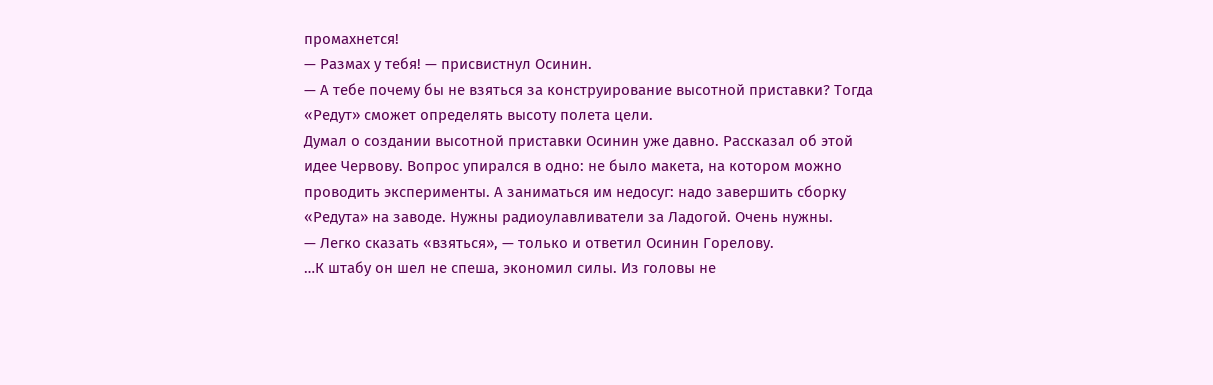промахнется!
— Размах у тебя! — присвистнул Осинин.
— А тебе почему бы не взяться за конструирование высотной приставки? Тогда «Редут» сможет определять высоту полета цели.
Думал о создании высотной приставки Осинин уже давно. Рассказал об этой идее Червову. Вопрос упирался в одно: не было макета, на котором можно проводить эксперименты. А заниматься им недосуг: надо завершить сборку «Редута» на заводе. Нужны радиоулавливатели за Ладогой. Очень нужны.
— Легко сказать «взяться», — только и ответил Осинин Горелову.
…К штабу он шел не спеша, экономил силы. Из головы не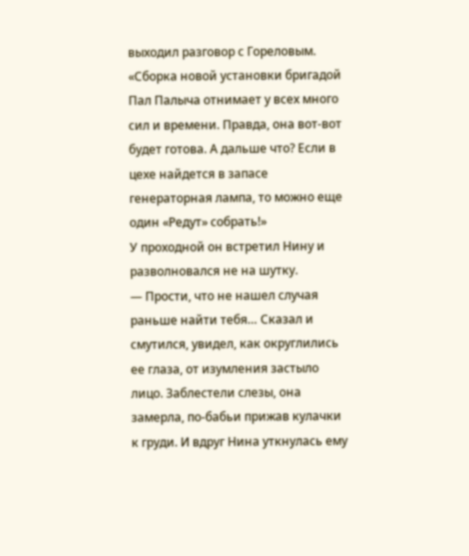выходил разговор с Гореловым. «Сборка новой установки бригадой Пал Палыча отнимает у всех много сил и времени. Правда, она вот-вот будет готова. А дальше что? Если в цехе найдется в запасе генераторная лампа, то можно еще один «Редут» собрать!»
У проходной он встретил Нину и разволновался не на шутку.
— Прости, что не нашел случая раньше найти тебя… Сказал и смутился, увидел, как округлились ее глаза, от изумления застыло лицо. Заблестели слезы, она замерла, по-бабьи прижав кулачки к груди. И вдруг Нина уткнулась ему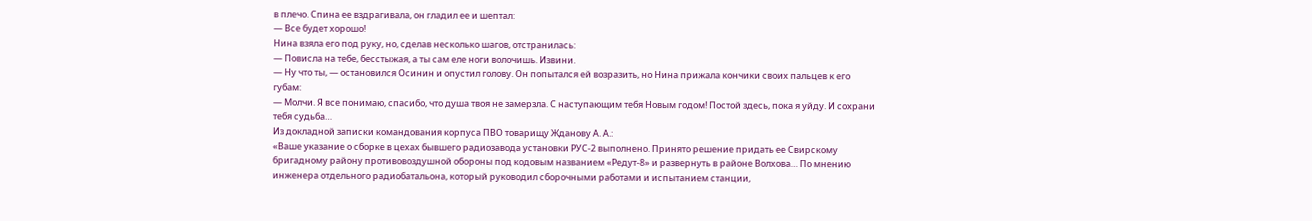в плечо. Спина ее вздрагивала, он гладил ее и шептал:
— Все будет хорошо!
Нина взяла его под руку, но, сделав несколько шагов, отстранилась:
— Повисла на тебе, бесстыжая, а ты сам еле ноги волочишь. Извини.
— Ну что ты, — остановился Осинин и опустил голову. Он попытался ей возразить, но Нина прижала кончики своих пальцев к его губам:
— Молчи. Я все понимаю, спасибо, что душа твоя не замерзла. С наступающим тебя Новым годом! Постой здесь, пока я уйду. И сохрани тебя судьба…
Из докладной записки командования корпуса ПВО товарищу Жданову А. А.:
«Ваше указание о сборке в цехах бывшего радиозавода установки РУС-2 выполнено. Принято решение придать ее Свирскому бригадному району противовоздушной обороны под кодовым названием «Редут-8» и развернуть в районе Волхова… По мнению инженера отдельного радиобатальона, который руководил сборочными работами и испытанием станции,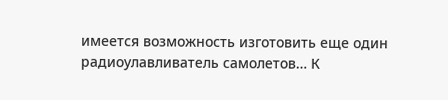имеется возможность изготовить еще один радиоулавливатель самолетов… К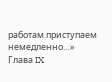работам приступаем немедленно…»
Глава IX